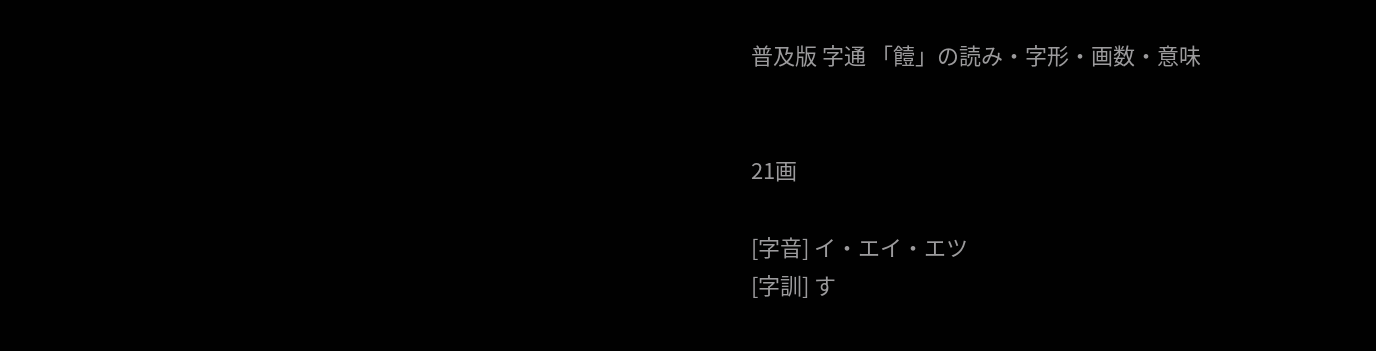普及版 字通 「饐」の読み・字形・画数・意味


21画

[字音] イ・エイ・エツ
[字訓] す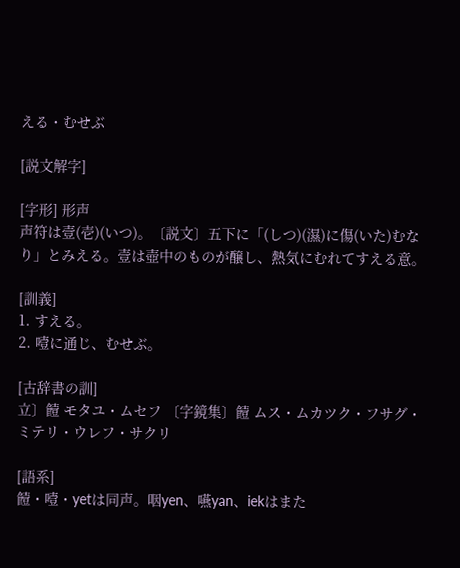える・むせぶ

[説文解字]

[字形] 形声
声符は壹(壱)(いつ)。〔説文〕五下に「(しつ)(濕)に傷(いた)むなり」とみえる。壹は壺中のものが醸し、熱気にむれてすえる意。

[訓義]
1. すえる。
2. 噎に通じ、むせぶ。

[古辞書の訓]
立〕饐 モタユ・ムセフ 〔字鏡集〕饐 ムス・ムカツク・フサグ・ミテリ・ウレフ・サクリ

[語系]
饐・噎・yetは同声。咽yen、嚥yan、iekはまた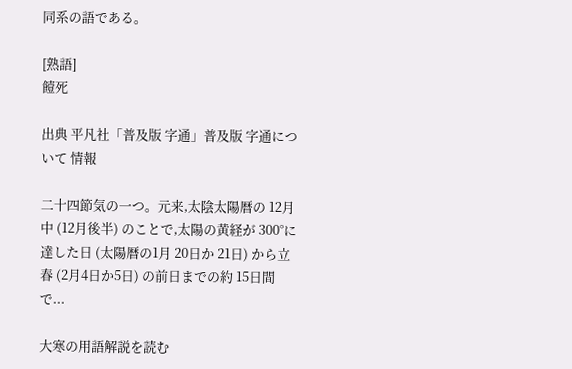同系の語である。

[熟語]
饐死

出典 平凡社「普及版 字通」普及版 字通について 情報

二十四節気の一つ。元来,太陰太陽暦の 12月中 (12月後半) のことで,太陽の黄経が 300°に達した日 (太陽暦の1月 20日か 21日) から立春 (2月4日か5日) の前日までの約 15日間で...

大寒の用語解説を読む